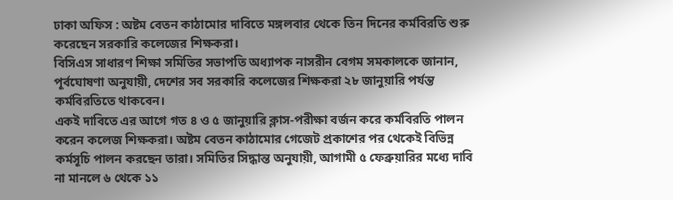ঢাকা অফিস : অষ্টম বেতন কাঠামোর দাবিতে মঙ্গলবার থেকে তিন দিনের কর্মবিরতি শুরু করেছেন সরকারি কলেজের শিক্ষকরা।
বিসিএস সাধারণ শিক্ষা সমিতির সভাপতি অধ্যাপক নাসরীন বেগম সমকালকে জানান, পূর্বঘোষণা অনুযায়ী, দেশের সব সরকারি কলেজের শিক্ষকরা ২৮ জানুয়ারি পর্যন্ত কর্মবিরতিতে থাকবেন।
একই দাবিতে এর আগে গত ৪ ও ৫ জানুয়ারি ক্লাস-পরীক্ষা বর্জন করে কর্মবিরতি পালন করেন কলেজ শিক্ষকরা। অষ্টম বেতন কাঠামোর গেজেট প্রকাশের পর থেকেই বিভিন্ন কর্মসূচি পালন করছেন তারা। সমিতির সিদ্ধান্ত অনুযায়ী, আগামী ৫ ফেব্রুয়ারির মধ্যে দাবি না মানলে ৬ থেকে ১১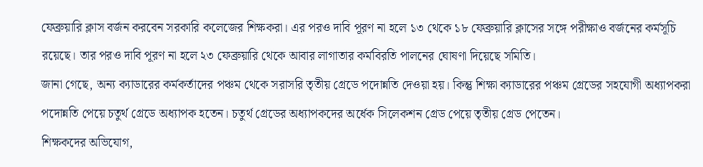ফেব্রুয়ারি ক্লাস বর্জন করবেন সরকারি কলেজের শিক্ষকরা। এর পরও দাবি পূরণ না হলে ১৩ থেকে ১৮ ফেব্রুয়ারি ক্লাসের সঙ্গে পরীক্ষাও বর্জনের কর্মসূচি রয়েছে। তার পরও দাবি পূরণ না হলে ২৩ ফেব্রুয়ারি থেকে আবার লাগাতার কর্মবিরতি পালনের ঘোষণা দিয়েছে সমিতি।
জানা গেছে, অন্য ক্যাডারের কর্মকর্তাদের পঞ্চম থেকে সরাসরি তৃতীয় গ্রেডে পদোন্নতি দেওয়া হয়। কিন্তু শিক্ষা ক্যাডারের পঞ্চম গ্রেডের সহযোগী অধ্যাপকরা পদোন্নতি পেয়ে চতুর্থ গ্রেডে অধ্যাপক হতেন। চতুর্থ গ্রেডের অধ্যাপকদের অর্ধেক সিলেকশন গ্রেড পেয়ে তৃতীয় গ্রেড পেতেন।
শিক্ষকদের অভিযোগ,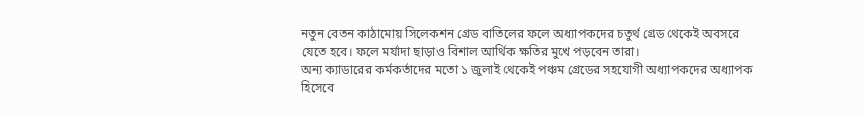নতুন বেতন কাঠামোয় সিলেকশন গ্রেড বাতিলের ফলে অধ্যাপকদের চতুর্থ গ্রেড থেকেই অবসরে যেতে হবে। ফলে মর্যাদা ছাড়াও বিশাল আর্থিক ক্ষতির মুখে পড়বেন তারা।
অন্য ক্যাডারের কর্মকর্তাদের মতো ১ জুলাই থেকেই পঞ্চম গ্রেডের সহযোগী অধ্যাপকদের অধ্যাপক হিসেবে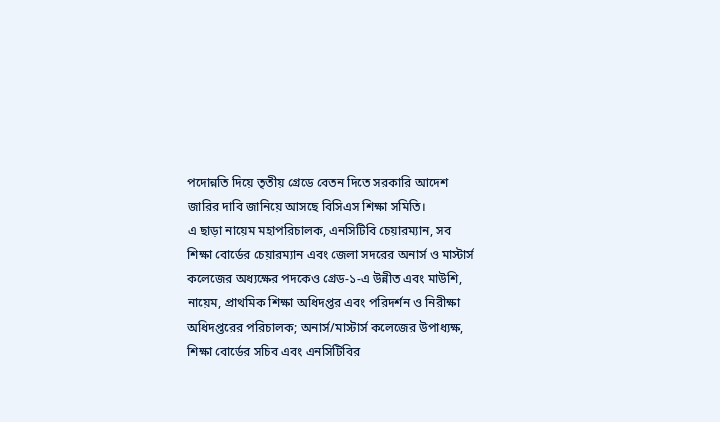পদোন্নতি দিয়ে তৃতীয় গ্রেডে বেতন দিতে সরকারি আদেশ জারির দাবি জানিয়ে আসছে বিসিএস শিক্ষা সমিতি।
এ ছাড়া নায়েম মহাপরিচালক, এনসিটিবি চেয়ারম্যান, সব শিক্ষা বোর্ডের চেয়ারম্যান এবং জেলা সদরের অনার্স ও মাস্টার্স কলেজের অধ্যক্ষের পদকেও গ্রেড-১-এ উন্নীত এবং মাউশি, নায়েম, প্রাথমিক শিক্ষা অধিদপ্তর এবং পরিদর্শন ও নিরীক্ষা অধিদপ্তরের পরিচালক; অনার্স/মাস্টার্স কলেজের উপাধ্যক্ষ, শিক্ষা বোর্ডের সচিব এবং এনসিটিবির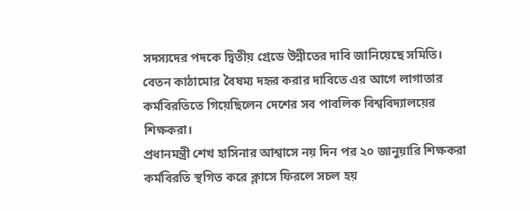সদস্যদের পদকে দ্বিতীয় গ্রেডে উন্নীতের দাবি জানিয়েছে সমিতি।
বেতন কাঠামোর বৈষম্য দহৃর করার দাবিতে এর আগে লাগাতার কর্মবিরতিতে গিয়েছিলেন দেশের সব পাবলিক বিশ্ববিদ্যালয়ের শিক্ষকরা।
প্রধানমন্ত্রী শেখ হাসিনার আশ্বাসে নয় দিন পর ২০ জানুয়ারি শিক্ষকরা কর্মবিরতি স্থগিত করে ক্লাসে ফিরলে সচল হয়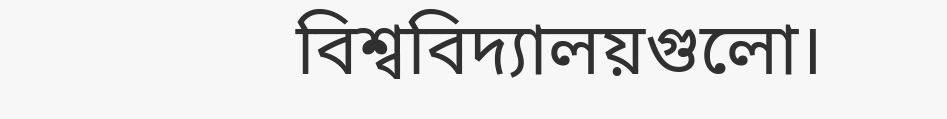বিশ্ববিদ্যালয়গুলো।